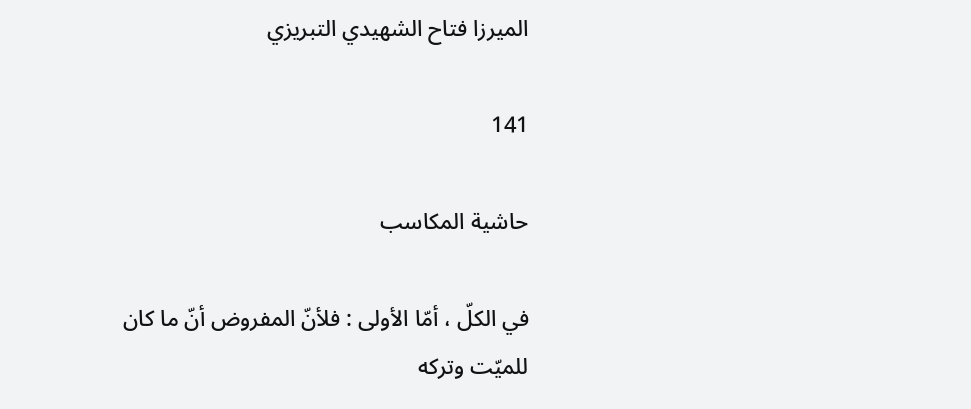الميرزا فتاح الشهيدي التبريزي

141

حاشية المكاسب

في الكلّ ، أمّا الأولى : فلأنّ المفروض أنّ ما كان للميّت وتركه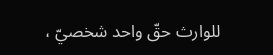للوارث حقّ واحد شخصيّ ،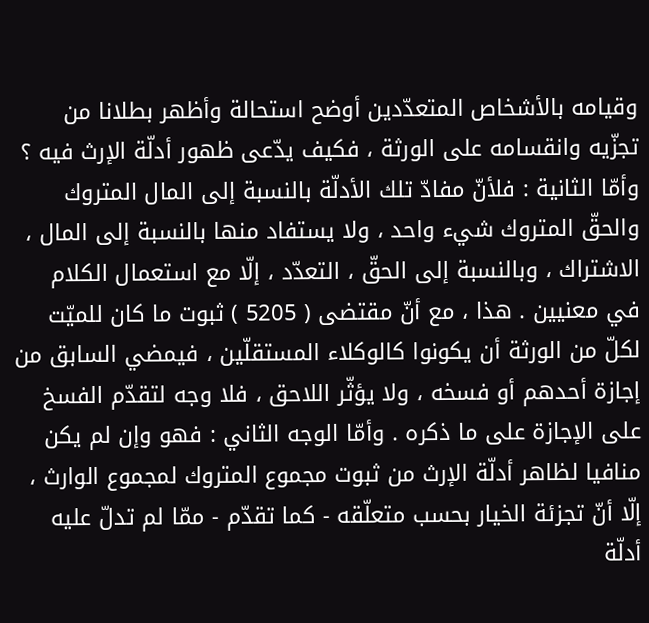وقيامه بالأشخاص المتعدّدين أوضح استحالة وأظهر بطلانا من تجزّيه وانقسامه على الورثة ، فكيف يدّعى ظهور أدلّة الإرث فيه ؟ وأمّا الثانية : فلأنّ مفادّ تلك الأدلّة بالنسبة إلى المال المتروك والحقّ المتروك شيء واحد ، ولا يستفاد منها بالنسبة إلى المال ، الاشتراك ، وبالنسبة إلى الحقّ ، التعدّد ، إلّا مع استعمال الكلام في معنيين . هذا ، مع أنّ مقتضى ( 5205 ) ثبوت ما كان للميّت لكلّ من الورثة أن يكونوا كالوكلاء المستقلّين ، فيمضي السابق من إجازة أحدهم أو فسخه ، ولا يؤثّر اللاحق ، فلا وجه لتقدّم الفسخ على الإجازة على ما ذكره . وأمّا الوجه الثاني : فهو وإن لم يكن منافيا لظاهر أدلّة الإرث من ثبوت مجموع المتروك لمجموع الوارث ، إلّا أنّ تجزئة الخيار بحسب متعلّقه - كما تقدّم - ممّا لم تدلّ عليه أدلّة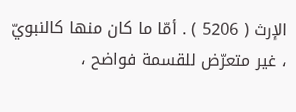الإرث ( 5206 ) . أمّا ما كان منها كالنبويّ ، غير متعرّض للقسمة فواضح ،